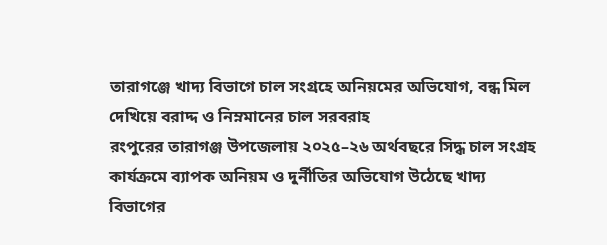তারাগঞ্জে খাদ্য বিভাগে চাল সংগ্রহে অনিয়মের অভিযোগ, বন্ধ মিল দেখিয়ে বরাদ্দ ও নিম্নমানের চাল সরবরাহ
রংপুরের তারাগঞ্জ উপজেলায় ২০২৫–২৬ অর্থবছরে সিদ্ধ চাল সংগ্রহ কার্যক্রমে ব্যাপক অনিয়ম ও দুর্নীতির অভিযোগ উঠেছে খাদ্য বিভাগের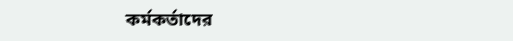কর্মকর্তাদের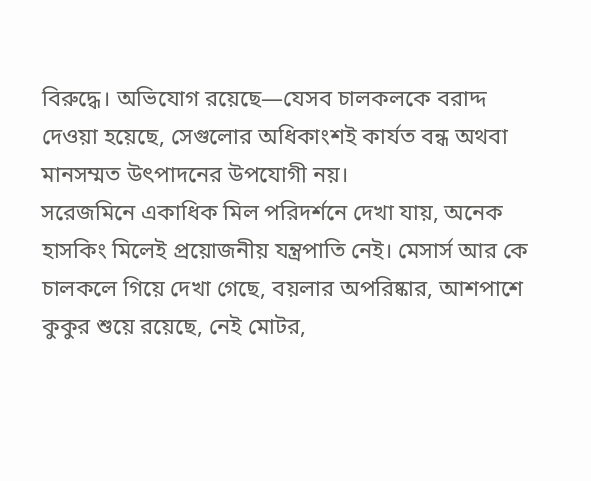বিরুদ্ধে। অভিযোগ রয়েছে—যেসব চালকলকে বরাদ্দ দেওয়া হয়েছে, সেগুলোর অধিকাংশই কার্যত বন্ধ অথবা মানসম্মত উৎপাদনের উপযোগী নয়।
সরেজমিনে একাধিক মিল পরিদর্শনে দেখা যায়, অনেক হাসকিং মিলেই প্রয়োজনীয় যন্ত্রপাতি নেই। মেসার্স আর কে চালকলে গিয়ে দেখা গেছে, বয়লার অপরিষ্কার, আশপাশে কুকুর শুয়ে রয়েছে, নেই মোটর,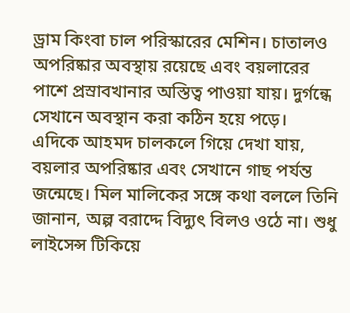ড্রাম কিংবা চাল পরিস্কারের মেশিন। চাতালও অপরিষ্কার অবস্থায় রয়েছে এবং বয়লারের পাশে প্রস্রাবখানার অস্তিত্ব পাওয়া যায়। দুর্গন্ধে সেখানে অবস্থান করা কঠিন হয়ে পড়ে।
এদিকে আহমদ চালকলে গিয়ে দেখা যায়, বয়লার অপরিষ্কার এবং সেখানে গাছ পর্যন্ত জন্মেছে। মিল মালিকের সঙ্গে কথা বললে তিনি জানান, অল্প বরাদ্দে বিদ্যুৎ বিলও ওঠে না। শুধু লাইসেন্স টিকিয়ে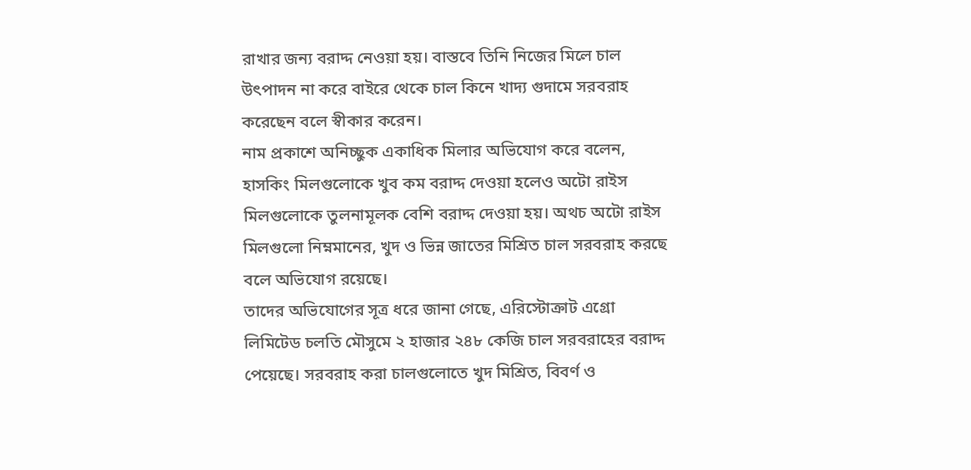রাখার জন্য বরাদ্দ নেওয়া হয়। বাস্তবে তিনি নিজের মিলে চাল উৎপাদন না করে বাইরে থেকে চাল কিনে খাদ্য গুদামে সরবরাহ করেছেন বলে স্বীকার করেন।
নাম প্রকাশে অনিচ্ছুক একাধিক মিলার অভিযোগ করে বলেন, হাসকিং মিলগুলোকে খুব কম বরাদ্দ দেওয়া হলেও অটো রাইস মিলগুলোকে তুলনামূলক বেশি বরাদ্দ দেওয়া হয়। অথচ অটো রাইস মিলগুলো নিম্নমানের, খুদ ও ভিন্ন জাতের মিশ্রিত চাল সরবরাহ করছে বলে অভিযোগ রয়েছে।
তাদের অভিযোগের সূত্র ধরে জানা গেছে, এরিস্টোক্রাট এগ্রো লিমিটেড চলতি মৌসুমে ২ হাজার ২৪৮ কেজি চাল সরবরাহের বরাদ্দ পেয়েছে। সরবরাহ করা চালগুলোতে খুদ মিশ্রিত, বিবর্ণ ও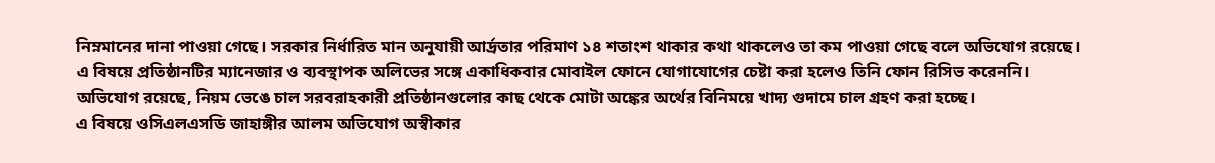নিম্নমানের দানা পাওয়া গেছে। সরকার নির্ধারিত মান অনুযায়ী আর্দ্রতার পরিমাণ ১৪ শতাংশ থাকার কথা থাকলেও তা কম পাওয়া গেছে বলে অভিযোগ রয়েছে।
এ বিষয়ে প্রতিষ্ঠানটির ম্যানেজার ও ব্যবস্থাপক অলিভের সঙ্গে একাধিকবার মোবাইল ফোনে যোগাযোগের চেষ্টা করা হলেও তিনি ফোন রিসিভ করেননি।
অভিযোগ রয়েছে, নিয়ম ভেঙে চাল সরবরাহকারী প্রতিষ্ঠানগুলোর কাছ থেকে মোটা অঙ্কের অর্থের বিনিময়ে খাদ্য গুদামে চাল গ্রহণ করা হচ্ছে।
এ বিষয়ে ওসিএলএসডি জাহাঙ্গীর আলম অভিযোগ অস্বীকার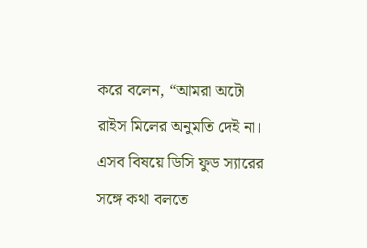করে বলেন, “আমরা অটো রাইস মিলের অনুমতি দেই না। এসব বিষয়ে ডিসি ফুড স্যারের সঙ্গে কথা বলতে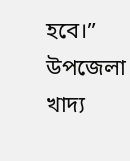হবে।”
উপজেলা খাদ্য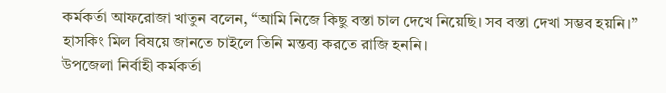কর্মকর্তা আফরোজা খাতুন বলেন, “আমি নিজে কিছু বস্তা চাল দেখে নিয়েছি। সব বস্তা দেখা সম্ভব হয়নি।” হাসকিং মিল বিষয়ে জানতে চাইলে তিনি মন্তব্য করতে রাজি হননি।
উপজেলা নির্বাহী কর্মকর্তা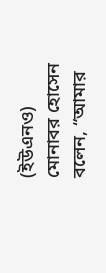(ইউএনও) মোনাবর হোসেন বলেন, “আমার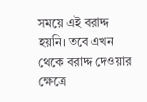সময়ে এই বরাদ্দ হয়নি। তবে এখন থেকে বরাদ্দ দেওয়ার ক্ষেত্রে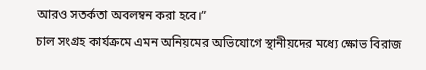আরও সতর্কতা অবলম্বন করা হবে।”
চাল সংগ্রহ কার্যক্রমে এমন অনিয়মের অভিযোগে স্থানীয়দের মধ্যে ক্ষোভ বিরাজ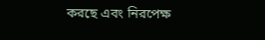করছে এবং নিরপেক্ষ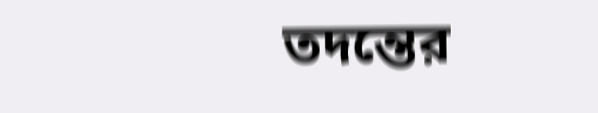তদন্তের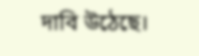দাবি উঠেছে।